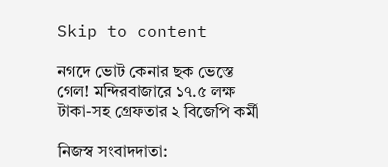Skip to content

নগদে ভোট কেনার ছক ভেস্তে গেল! মন্দিরবাজারে ১৭.৫ লক্ষ টাকা-সহ গ্রেফতার ২ বিজেপি কর্মী

নিজস্ব সংবাদদাতা: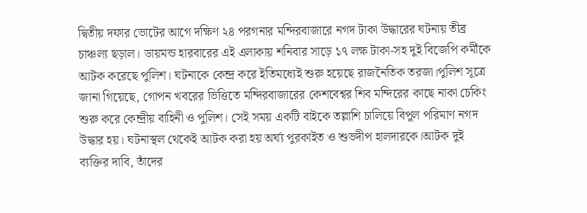দ্বিতীয় দফার ভোটের আগে দক্ষিণ ২৪ পরগনার মন্দিরবাজারে নগদ টাকা উদ্ধারের ঘটনায় তীব্র চাঞ্চল্য ছড়াল। ডায়মন্ড হারবারের এই এলাকায় শনিবার সাড়ে ১৭ লক্ষ টাকা-সহ দুই বিজেপি কর্মীকে আটক করেছে পুলিশ। ঘটনাকে কেন্দ্র করে ইতিমধ্যেই শুরু হয়েছে রাজনৈতিক তরজা।পুলিশ সূত্রে জানা গিয়েছে, গোপন খবরের ভিত্তিতে মন্দিরবাজারের কেশবেশ্বর শিব মন্দিরের কাছে নাকা চেকিং শুরু করে কেন্দ্রীয় বাহিনী ও পুলিশ। সেই সময় একটি বাইকে তল্লাশি চালিয়ে বিপুল পরিমাণ নগদ উদ্ধার হয়। ঘটনাস্থল থেকেই আটক করা হয় অর্ঘ্য পুরকাইত ও শুভদীপ হালদারকে।আটক দুই ব্যক্তির দাবি, তাঁদের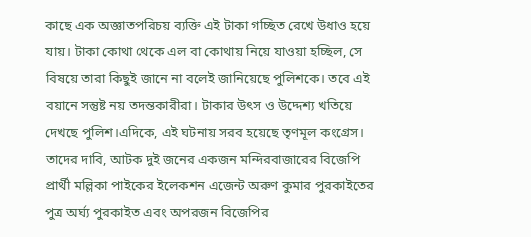কাছে এক অজ্ঞাতপরিচয় ব্যক্তি এই টাকা গচ্ছিত রেখে উধাও হয়ে যায়। টাকা কোথা থেকে এল বা কোথায় নিয়ে যাওয়া হচ্ছিল, সে বিষয়ে তারা কিছুই জানে না বলেই জানিয়েছে পুলিশকে। তবে এই বয়ানে সন্তুষ্ট নয় তদন্তকারীরা। টাকার উৎস ও উদ্দেশ্য খতিয়ে দেখছে পুলিশ।এদিকে, এই ঘটনায় সরব হয়েছে তৃণমূল কংগ্রেস। তাদের দাবি, আটক দুই জনের একজন মন্দিরবাজারের বিজেপি প্রার্থী মল্লিকা পাইকের ইলেকশন এজেন্ট অরুণ কুমার পুরকাইতের পুত্র অর্ঘ্য পুরকাইত এবং অপরজন বিজেপির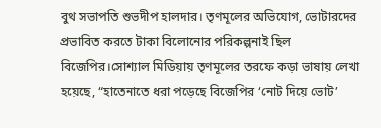বুথ সভাপতি শুভদীপ হালদার। তৃণমূলের অভিযোগ, ভোটারদের প্রভাবিত করতে টাকা বিলোনোর পরিকল্পনাই ছিল বিজেপির।সোশ্যাল মিডিয়ায় তৃণমূলের তরফে কড়া ভাষায় লেখা হয়েছে, “হাতেনাতে ধরা পড়েছে বিজেপির ‘নোট দিয়ে ভোট’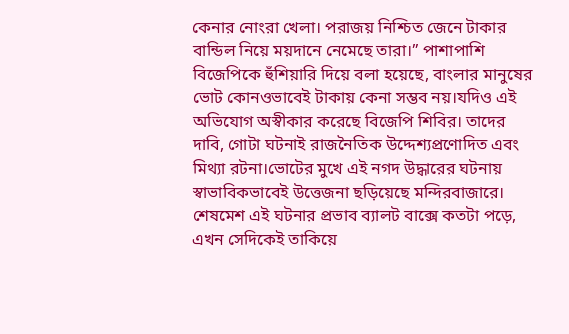কেনার নোংরা খেলা। পরাজয় নিশ্চিত জেনে টাকার বান্ডিল নিয়ে ময়দানে নেমেছে তারা।” পাশাপাশি বিজেপিকে হুঁশিয়ারি দিয়ে বলা হয়েছে, বাংলার মানুষের ভোট কোনওভাবেই টাকায় কেনা সম্ভব নয়।যদিও এই অভিযোগ অস্বীকার করেছে বিজেপি শিবির। তাদের দাবি, গোটা ঘটনাই রাজনৈতিক উদ্দেশ্যপ্রণোদিত এবং মিথ্যা রটনা।ভোটের মুখে এই নগদ উদ্ধারের ঘটনায় স্বাভাবিকভাবেই উত্তেজনা ছড়িয়েছে মন্দিরবাজারে। শেষমেশ এই ঘটনার প্রভাব ব্যালট বাক্সে কতটা পড়ে, এখন সেদিকেই তাকিয়ে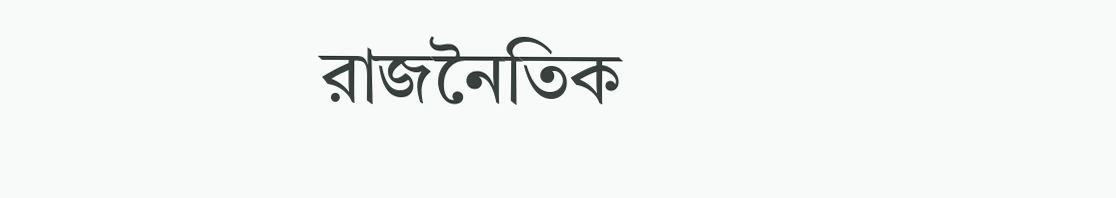রাজনৈতিক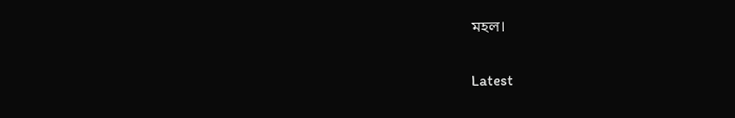মহল।

Latest